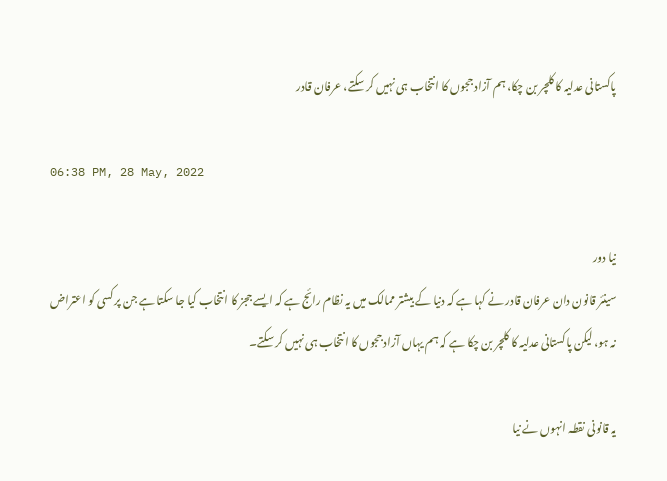پاکستانی عدلیہ کا کلچر بن چکا، ہم آزاد ججوں کا انتخاب ہی نہیں کر سکتے، عرفان قادر

06:38 PM, 28 May, 2022

نیا دور
سینئر قانون دان عرفان قادر نے کہا ہے کہ دنیا کے بیشتر ممالک میں یہ نظام رائج ہے کہ ایسے ججز کا انتخاب کیا جا سکتا ہے جن پر کسی کو اعتراض نہ ہو، لیکن پاکستانی عدلیہ کا کلچر بن چکا ہے کہ ہم یہاں آزاد ججوں کا انتخاب ہی نہیں کر سکتے۔

یہ قانونی نقطہ انہوں نے نیا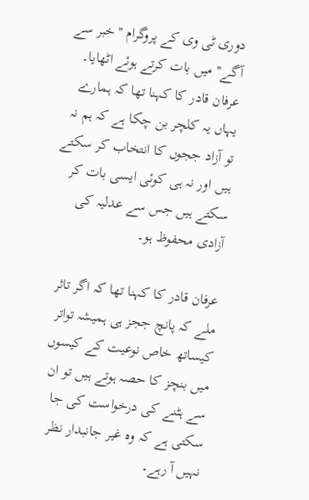دوری ٹی وی کے پروگرام ''خبر سے آگے'' میں بات کرتے ہوئے اٹھایا۔ عرفان قادر کا کہنا تھا کہ ہمارے یہاں یہ کلچر بن چکا ہے کہ ہم نہ تو آزاد ججوں کا انتخاب کر سکتے ہیں اور نہ ہی کوئی ایسی بات کر سکتے ہیں جس سے عدلیہ کی آزادی محفوظ ہو۔

عرفان قادر کا کہنا تھا کہ اگر تاثر ملے کہ پانچ ججز ہی ہمیشہ تواتر کیساتھ خاص نوعیت کے کیسوں میں بنچز کا حصہ ہوتے ہیں تو ان سے ہٹنے کی درخواست کی جا سکتی ہے کہ وہ غیر جانبدار نظر نہیں آ رہے۔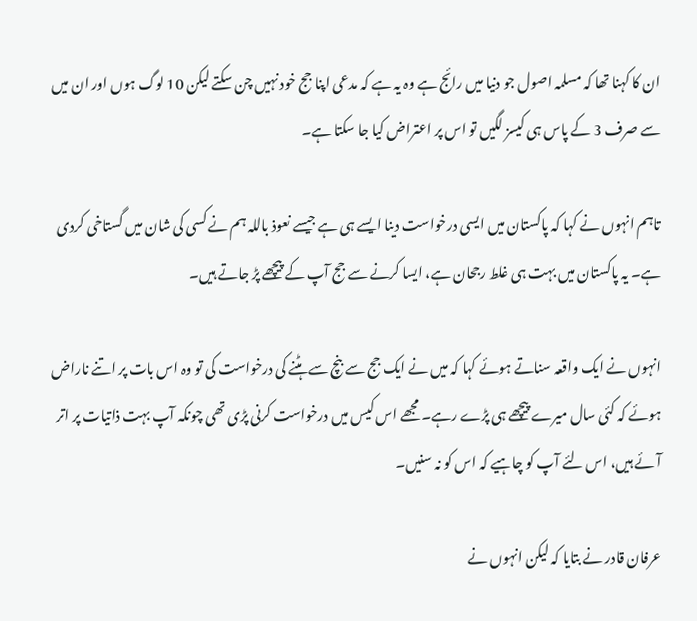ان کا کہنا تھا کہ مسلمہ اصول جو دنیا میں رائج ہے وہ یہ ہے کہ مدعی اپنا جج خود نہیں چن سکتے لیکن 10 لوگ ہوں اور ان میں سے صرف 3 کے پاس ہی کیسز لگیں تو اس پر اعتراض کیا جا سکتا ہے۔

تاہم انہوں نے کہا کہ پاکستان میں ایسی درخواست دینا ایسے ہی ہے جیسے نعوذ باللہ ہم نے کسی کی شان میں گستاخی کردی ہے۔ یہ پاکستان میں بہت ہی غلط رجحان ہے، ایسا کرنے سے جج آپ کے پیچھے پڑ جاتے ہیں۔

انہوں نے ایک واقعہ سناتے ہوئے کہا کہ میں نے ایک جج سے بنچ سے ہٹنے کی درخواست کی تو وہ اس بات پر اتنے ناراض ہوئے کہ کئی سال میرے پیچھے ہی پڑے رہے۔ مجھے اس کیس میں درخواست کرنی پڑی تھی چونکہ آپ بہت ذاتیات پر اتر آئے ہیں، اس لئے آپ کو چاہیے کہ اس کو نہ سنیں۔

عرفان قادر نے بتایا کہ لیکن انہوں نے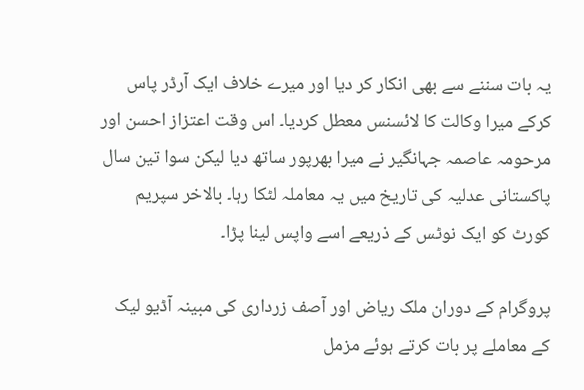یہ بات سننے سے بھی انکار کر دیا اور میرے خلاف ایک آرڈر پاس کرکے میرا وکالت کا لائسنس معطل کردیا۔ اس وقت اعتزاز احسن اور مرحومہ عاصمہ جہانگیر نے میرا بھرپور ساتھ دیا لیکن سوا تین سال پاکستانی عدلیہ کی تاریخ میں یہ معاملہ لٹکا رہا۔ بالاخر سپریم کورٹ کو ایک نوٹس کے ذریعے اسے واپس لینا پڑا۔

پروگرام کے دوران ملک ریاض اور آصف زرداری کی مبینہ آڈیو لیک کے معاملے پر بات کرتے ہوئے مزمل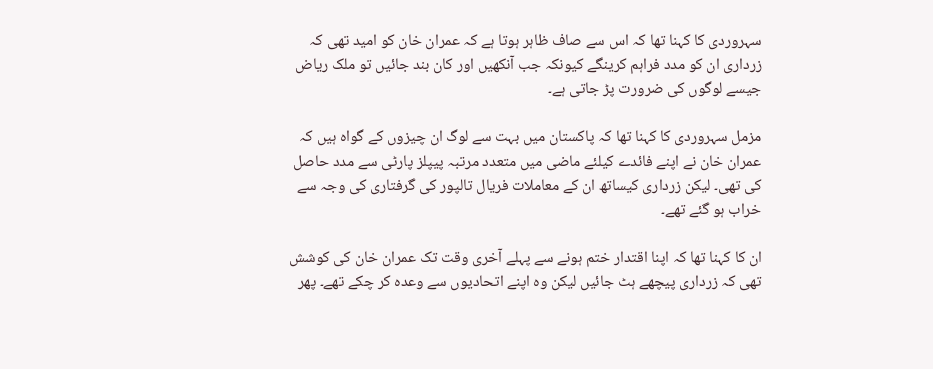سہروردی کا کہنا تھا کہ اس سے صاف ظاہر ہوتا ہے کہ عمران خان کو امید تھی کہ زرداری ان کو مدد فراہم کرینگے کیونکہ جب آنکھیں اور کان بند جائیں تو ملک ریاض جیسے لوگوں کی ضرورت پڑ جاتی ہے۔

مزمل سہروردی کا کہنا تھا کہ پاکستان میں بہت سے لوگ ان چیزوں کے گواہ ہیں کہ عمران خان نے اپنے فائدے کیلئے ماضی میں متعدد مرتبہ پیپلز پارٹی سے مدد حاصل کی تھی۔ لیکن زرداری کیساتھ ان کے معاملات فریال تالپور کی گرفتاری کی وجہ سے خراب ہو گئے تھے۔

ان کا کہنا تھا کہ اپنا اقتدار ختم ہونے سے پہلے آخری وقت تک عمران خان کی کوشش تھی کہ زرداری پیچھے ہٹ جائیں لیکن وہ اپنے اتحادیوں سے وعدہ کر چکے تھے۔ پھر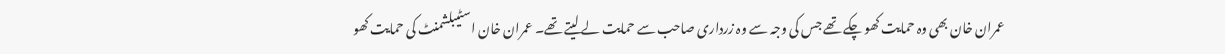عمران خان بھی وہ حمایت کھو چکے تھے جس کی وجہ سے وہ زرداری صاحب سے حمایت لے لیتے تھے۔ عمران خان اسٹیبلشمنٹ کی حمایت کھو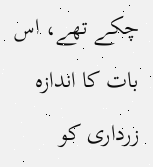چکے تھے، اس بات کا اندازہ زرداری کو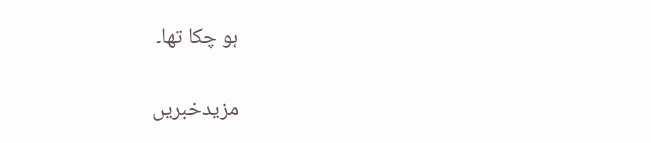ہو چکا تھا۔


مزیدخبریں